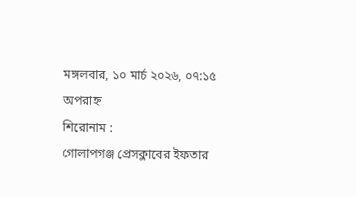মঙ্গলবার, ১০ মার্চ ২০২৬, ০৭:১৫ অপরাহ্ন
শিরোনাম :
গোলাপগঞ্জ প্রেসক্লাবের ইফতার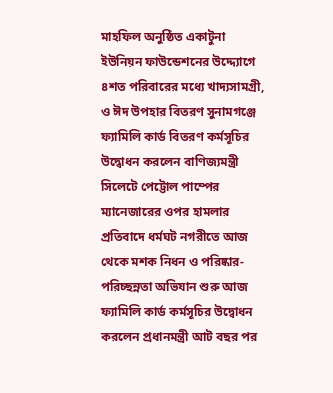মাহফিল অনুষ্ঠিত একাটুনা ইউনিয়ন ফাউন্ডেশনের উদ্দ্যোগে ৪শত পরিবারের মধ্যে খাদ্যসামগ্রী, ও ঈদ উপহার বিতরণ সুনামগঞ্জে ফ্যামিলি কার্ড বিতরণ কর্মসূচির উদ্বোধন করলেন বাণিজ্যমন্ত্রী সিলেটে পেট্টোল পাম্পের ম্যানেজারের ওপর হামলার প্রতিবাদে ধর্মঘট নগরীতে আজ থেকে মশক নিধন ও পরিষ্কার-পরিচ্ছন্নতা অভিযান শুরু আজ ফ্যামিলি কার্ড কর্মসূচির উদ্বোধন করলেন প্রধানমন্ত্রী আট বছর পর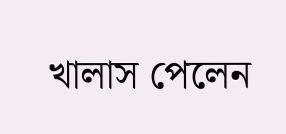খালাস পেলেন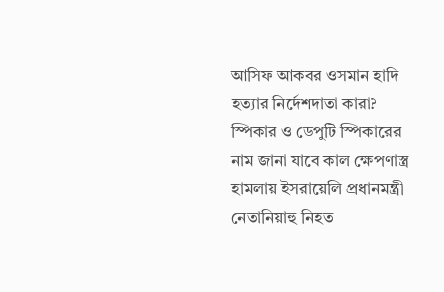আসিফ আকবর ওসমান হাদি হত্যার নির্দেশদাতা কারা? স্পিকার ও ডেপুটি স্পিকারের নাম জানা যাবে কাল ক্ষেপণাস্ত্র হামলায় ইসরায়েলি প্রধানমন্ত্রী নেতানিয়াহু নিহত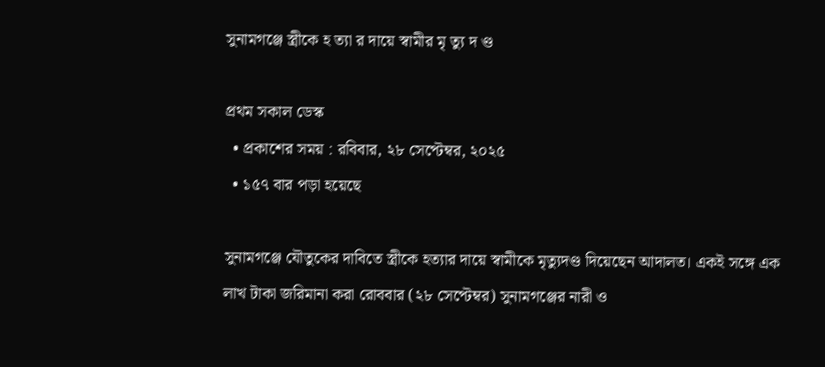সুনামগঞ্জে স্ত্রীকে হ ত্যা র দায়ে স্বামীর মৃ ত্যু দ ণ্ড

প্রথম সকাল ডেস্ক
  • প্রকাশের সময় : রবিবার, ২৮ সেপ্টেম্বর, ২০২৫
  • ১৫৭ বার পড়া হয়েছে

সুনামগঞ্জে যৌতুকের দাবিতে স্ত্রীকে হত্যার দায়ে স্বামীকে মৃত্যুদণ্ড দিয়েছেন আদালত। একই সঙ্গে এক লাখ টাকা জরিমানা করা রোববার (২৮ সেপ্টেম্বর) সুনামগঞ্জের নারী ও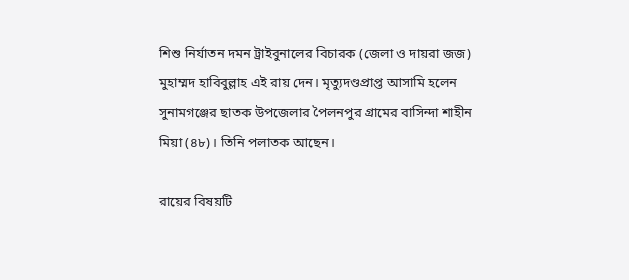শিশু নির্যাতন দমন ট্রাইবুনালের বিচারক (জেলা ও দায়রা জজ) মুহাম্মদ হাবিবুল্লাহ এই রায় দেন। মৃত্যুদণ্ডপ্রাপ্ত আসামি হলেন সুনামগঞ্জের ছাতক উপজেলার পৈলনপুর গ্রামের বাসিন্দা শাহীন মিয়া (৪৮)। তিনি পলাতক আছেন।

রায়ের বিষয়টি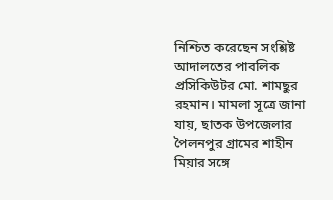নিশ্চিত করেছেন সংশ্লিষ্ট আদালতের পাবলিক প্রসিকিউটর মো. শামছুর রহমান। মামলা সূত্রে জানা যায়, ছাতক উপজেলার পৈলনপুর গ্রামের শাহীন মিয়ার সঙ্গে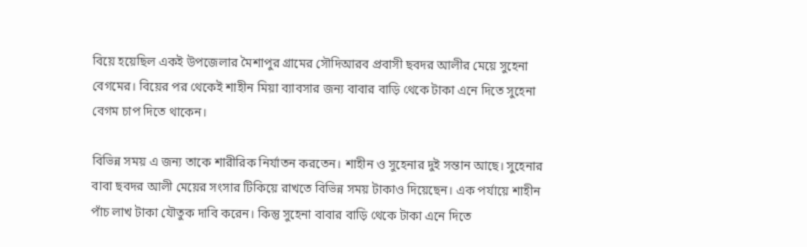বিয়ে হয়েছিল একই উপজেলার মৈশাপুর গ্রামের সৌদিআরব প্রবাসী ছবদর আলীর মেয়ে সুহেনা বেগমের। বিয়ের পর থেকেই শাহীন মিয়া ব্যাবসার জন্য বাবার বাড়ি থেকে টাকা এনে দিতে সুহেনা বেগম চাপ দিতে থাকেন।

বিভিন্ন সময় এ জন্য তাকে শারীরিক নির্যাতন করতেন। শাহীন ও সুহেনার দুই সন্তান আছে। সুহেনার বাবা ছবদর আলী মেয়ের সংসার টিকিয়ে রাখতে বিভিন্ন সময় টাকাও দিয়েছেন। এক পর্যায়ে শাহীন পাঁচ লাখ টাকা যৌতুক দাবি করেন। কিন্তু সুহেনা বাবার বাড়ি থেকে টাকা এনে দিতে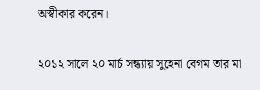অস্বীকার করেন।

২০১২ সালে ২০ মার্চ সন্ধ্যায় সুহেনা বেগম তার মা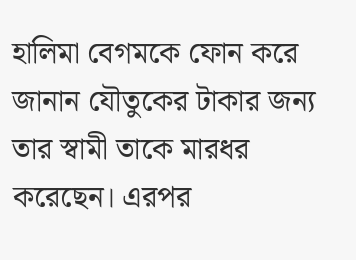হালিমা বেগমকে ফোন করে জানান যৌতুকের টাকার জন্য তার স্বামী তাকে মারধর করেছেন। এরপর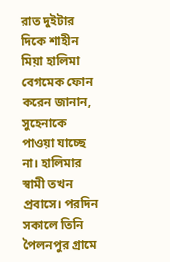রাত দুইটার দিকে শাহীন মিয়া হালিমা বেগমেক ফোন করেন জানান, সুহেনাকে পাওয়া যাচ্ছে না। হালিমার স্বামী তখন প্রবাসে। পরদিন সকালে তিনি পৈলনপুর গ্রামে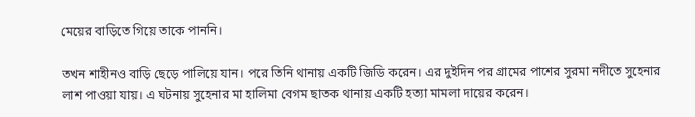মেয়ের বাড়িতে গিয়ে তাকে পাননি।

তখন শাহীনও বাড়ি ছেড়ে পালিয়ে যান। পরে তিনি থানায় একটি জিডি করেন। এর দুইদিন পর গ্রামের পাশের সুরমা নদীতে সুহেনার লাশ পাওয়া যায়। এ ঘটনায় সুহেনার মা হালিমা বেগম ছাতক থানায় একটি হত্যা মামলা দায়ের করেন।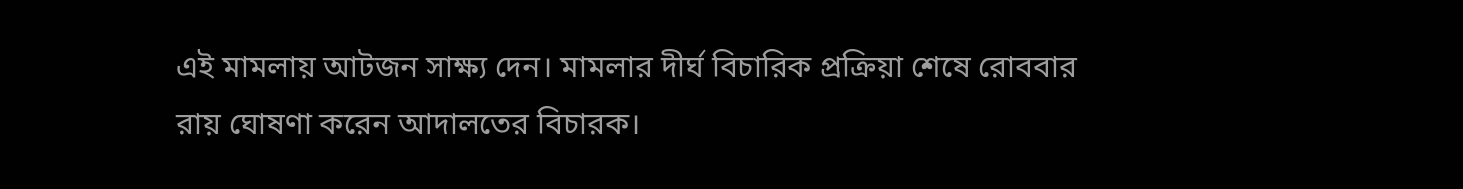এই মামলায় আটজন সাক্ষ্য দেন। মামলার দীর্ঘ বিচারিক প্রক্রিয়া শেষে রোববার রায় ঘোষণা করেন আদালতের বিচারক।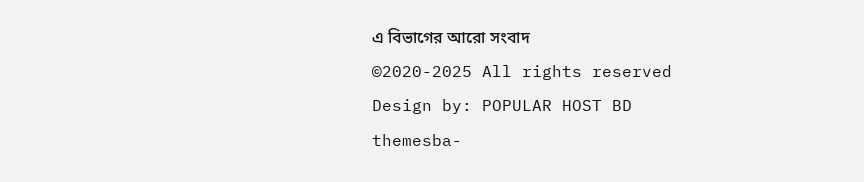এ বিভাগের আরো সংবাদ
©2020-2025 All rights reserved
Design by: POPULAR HOST BD
themesba-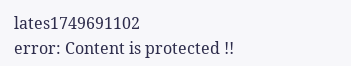lates1749691102
error: Content is protected !!